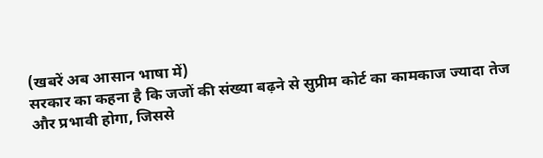(खबरें अब आसान भाषा में)
सरकार का कहना है कि जजों की संख्या बढ़ने से सुप्रीम कोर्ट का कामकाज ज्यादा तेज और प्रभावी होगा, जिससे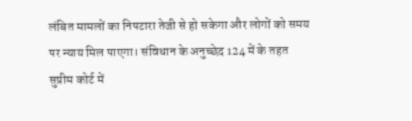लंबित मामलों का निपटारा तेजी से हो सकेगा और लोगों को समय पर न्याय मिल पाएगा। संविधान के अनुच्छेद 124 में के तहत सुप्रीम कोर्ट में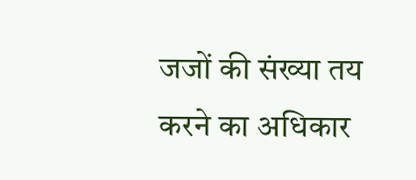जजों की संख्या तय करने का अधिकार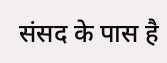संसद के पास है